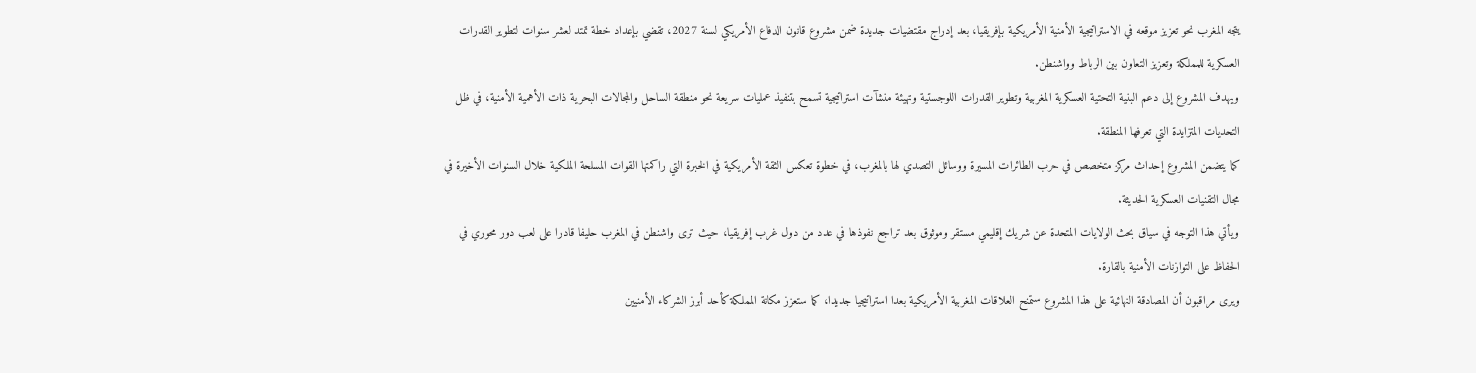يتجه المغرب نحو تعزيز موقعه في الاستراتيجية الأمنية الأمريكية بإفريقيا، بعد إدراج مقتضيات جديدة ضمن مشروع قانون الدفاع الأمريكي لسنة 2027، تقضي بإعداد خطة تمتد لعشر سنوات لتطوير القدرات العسكرية للمملكة وتعزيز التعاون بين الرباط وواشنطن.
ويهدف المشروع إلى دعم البنية التحتية العسكرية المغربية وتطوير القدرات اللوجستية وتهيئة منشآت استراتيجية تسمح بتنفيذ عمليات سريعة نحو منطقة الساحل والمجالات البحرية ذات الأهمية الأمنية، في ظل التحديات المتزايدة التي تعرفها المنطقة.
كما يتضمن المشروع إحداث مركز متخصص في حرب الطائرات المسيرة ووسائل التصدي لها بالمغرب، في خطوة تعكس الثقة الأمريكية في الخبرة التي راكمتها القوات المسلحة الملكية خلال السنوات الأخيرة في مجال التقنيات العسكرية الحديثة.
ويأتي هذا التوجه في سياق بحث الولايات المتحدة عن شريك إقليمي مستقر وموثوق بعد تراجع نفوذها في عدد من دول غرب إفريقيا، حيث ترى واشنطن في المغرب حليفا قادرا على لعب دور محوري في الحفاظ على التوازنات الأمنية بالقارة.
ويرى مراقبون أن المصادقة النهائية على هذا المشروع ستمنح العلاقات المغربية الأمريكية بعدا استراتيجيا جديدا، كما ستعزز مكانة المملكة كأحد أبرز الشركاء الأمنيين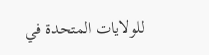للولايات المتحدة في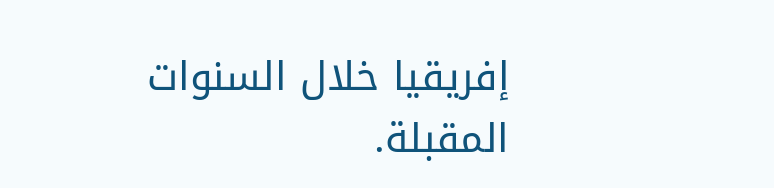إفريقيا خلال السنوات المقبلة.